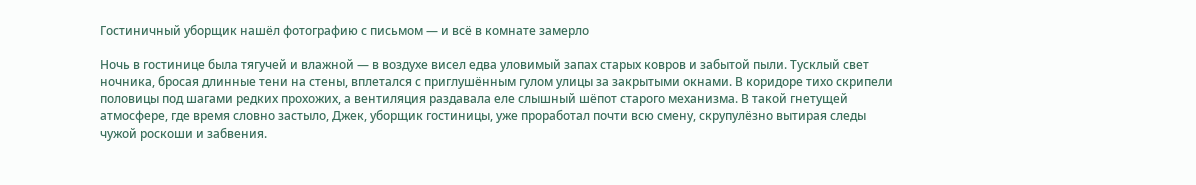Гостиничный уборщик нашёл фотографию с письмом — и всё в комнате замерло

Ночь в гостинице была тягучей и влажной — в воздухе висел едва уловимый запах старых ковров и забытой пыли. Тусклый свет ночника, бросая длинные тени на стены, вплетался с приглушённым гулом улицы за закрытыми окнами. В коридоре тихо скрипели половицы под шагами редких прохожих, а вентиляция раздавала еле слышный шёпот старого механизма. В такой гнетущей атмосфере, где время словно застыло, Джек, уборщик гостиницы, уже проработал почти всю смену, скрупулёзно вытирая следы чужой роскоши и забвения.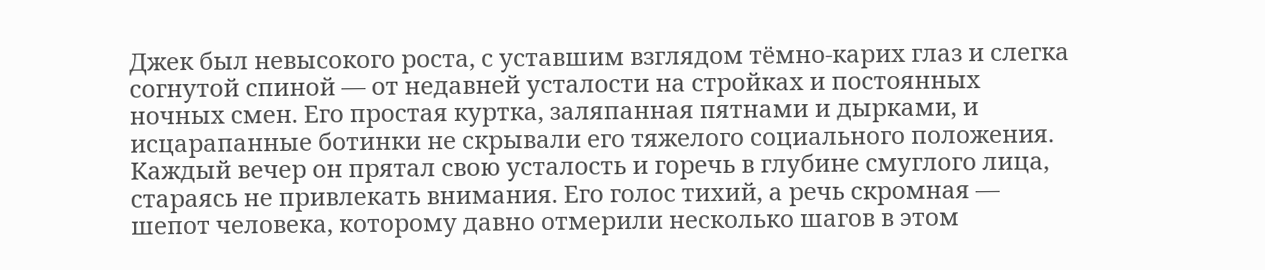Джек был невысокого роста, с уставшим взглядом тёмно-карих глаз и слегка согнутой спиной — от недавней усталости на стройках и постоянных ночных смен. Его простая куртка, заляпанная пятнами и дырками, и исцарапанные ботинки не скрывали его тяжелого социального положения. Каждый вечер он прятал свою усталость и горечь в глубине смуглого лица, стараясь не привлекать внимания. Его голос тихий, а речь скромная — шепот человека, которому давно отмерили несколько шагов в этом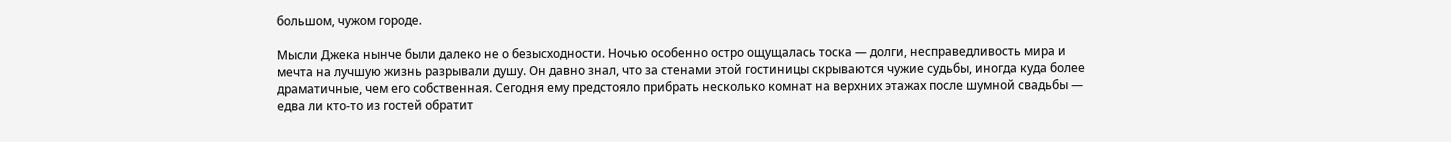большом, чужом городе.

Мысли Джека нынче были далеко не о безысходности. Ночью особенно остро ощущалась тоска — долги, несправедливость мира и мечта на лучшую жизнь разрывали душу. Он давно знал, что за стенами этой гостиницы скрываются чужие судьбы, иногда куда более драматичные, чем его собственная. Сегодня ему предстояло прибрать несколько комнат на верхних этажах после шумной свадьбы — едва ли кто-то из гостей обратит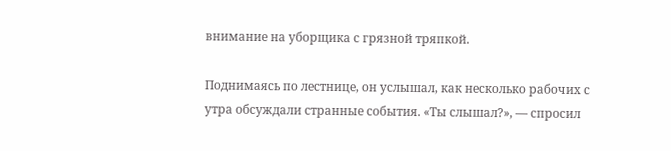внимание на уборщика с грязной тряпкой.

Поднимаясь по лестнице, он услышал, как несколько рабочих с утра обсуждали странные события. «Ты слышал?», — спросил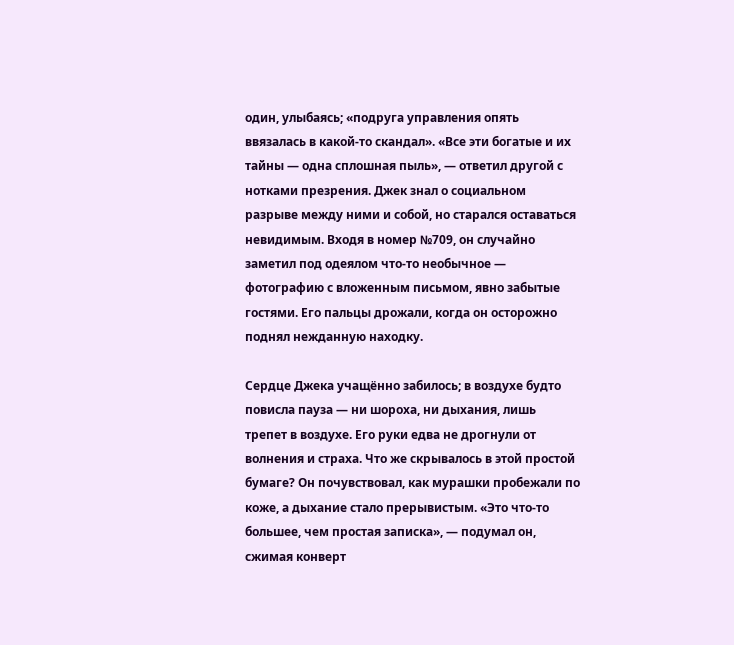один, улыбаясь; «подруга управления опять ввязалась в какой-то скандал». «Все эти богатые и их тайны — одна сплошная пыль», — ответил другой с нотками презрения. Джек знал о социальном разрыве между ними и собой, но старался оставаться невидимым. Входя в номер №709, он случайно заметил под одеялом что-то необычное — фотографию с вложенным письмом, явно забытые гостями. Его пальцы дрожали, когда он осторожно поднял нежданную находку.

Сердце Джека учащённо забилось; в воздухе будто повисла пауза — ни шороха, ни дыхания, лишь трепет в воздухе. Его руки едва не дрогнули от волнения и страха. Что же скрывалось в этой простой бумаге? Он почувствовал, как мурашки пробежали по коже, а дыхание стало прерывистым. «Это что-то большее, чем простая записка», — подумал он, сжимая конверт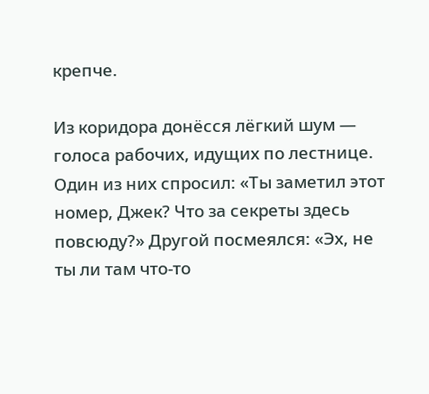крепче.

Из коридора донёсся лёгкий шум — голоса рабочих, идущих по лестнице. Один из них спросил: «Ты заметил этот номер, Джек? Что за секреты здесь повсюду?» Другой посмеялся: «Эх, не ты ли там что-то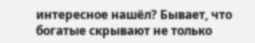интересное нашёл? Бывает, что богатые скрывают не только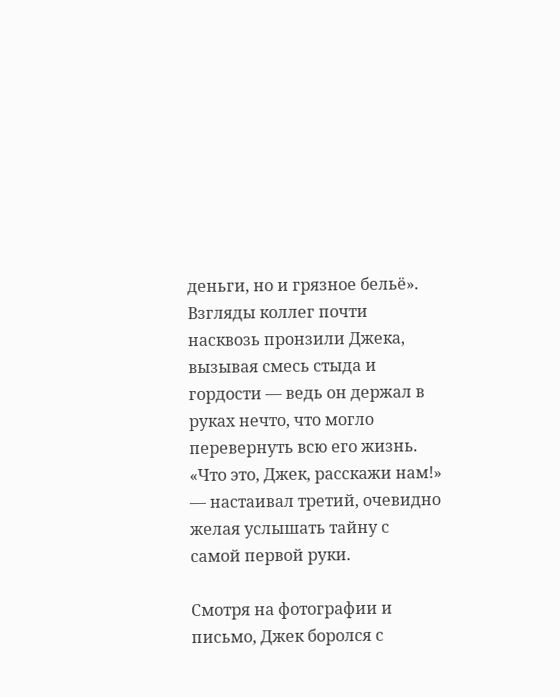деньги, но и грязное бельё». Взгляды коллег почти насквозь пронзили Джека, вызывая смесь стыда и гордости — ведь он держал в руках нечто, что могло перевернуть всю его жизнь. «Что это, Джек, расскажи нам!» — настаивал третий, очевидно желая услышать тайну с самой первой руки.

Смотря на фотографии и письмо, Джек боролся с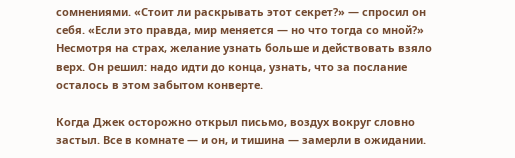сомнениями. «Стоит ли раскрывать этот секрет?» — спросил он себя. «Если это правда, мир меняется — но что тогда со мной?» Несмотря на страх, желание узнать больше и действовать взяло верх. Он решил: надо идти до конца, узнать, что за послание осталось в этом забытом конверте.

Когда Джек осторожно открыл письмо, воздух вокруг словно застыл. Все в комнате — и он, и тишина — замерли в ожидании.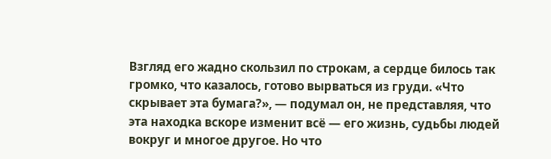Взгляд его жадно скользил по строкам, а сердце билось так громко, что казалось, готово вырваться из груди. «Что скрывает эта бумага?», — подумал он, не представляя, что эта находка вскоре изменит всё — его жизнь, судьбы людей вокруг и многое другое. Но что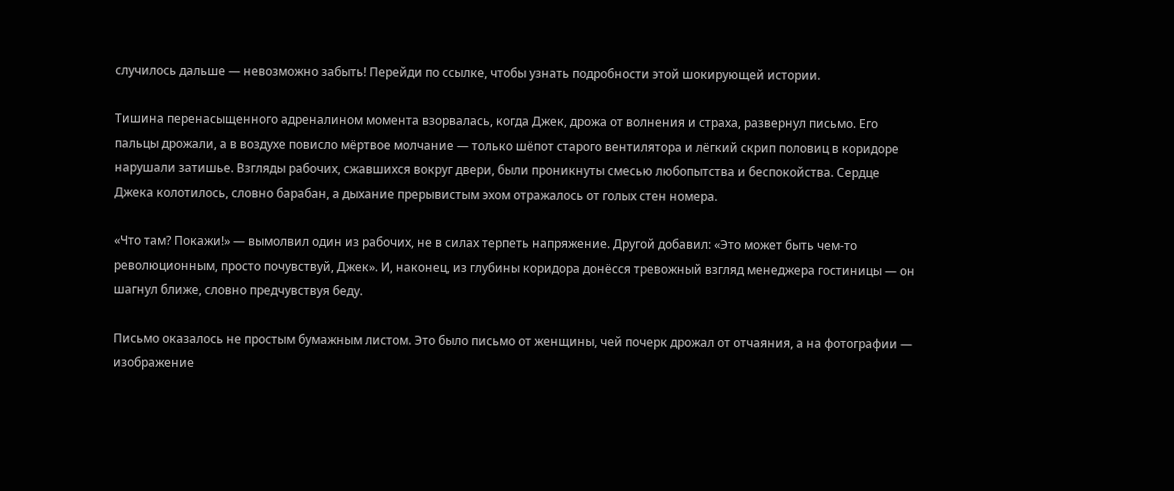случилось дальше — невозможно забыть! Перейди по ссылке, чтобы узнать подробности этой шокирующей истории.

Тишина перенасыщенного адреналином момента взорвалась, когда Джек, дрожа от волнения и страха, развернул письмо. Его пальцы дрожали, а в воздухе повисло мёртвое молчание — только шёпот старого вентилятора и лёгкий скрип половиц в коридоре нарушали затишье. Взгляды рабочих, сжавшихся вокруг двери, были проникнуты смесью любопытства и беспокойства. Сердце Джека колотилось, словно барабан, а дыхание прерывистым эхом отражалось от голых стен номера.

«Что там? Покажи!» — вымолвил один из рабочих, не в силах терпеть напряжение. Другой добавил: «Это может быть чем-то революционным, просто почувствуй, Джек». И, наконец, из глубины коридора донёсся тревожный взгляд менеджера гостиницы — он шагнул ближе, словно предчувствуя беду.

Письмо оказалось не простым бумажным листом. Это было письмо от женщины, чей почерк дрожал от отчаяния, а на фотографии — изображение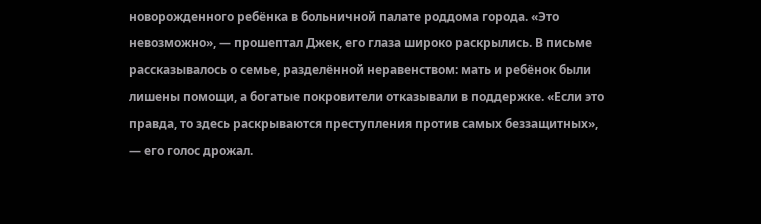новорожденного ребёнка в больничной палате роддома города. «Это невозможно», — прошептал Джек, его глаза широко раскрылись. В письме рассказывалось о семье, разделённой неравенством: мать и ребёнок были лишены помощи, а богатые покровители отказывали в поддержке. «Если это правда, то здесь раскрываются преступления против самых беззащитных», — его голос дрожал.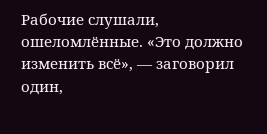Рабочие слушали, ошеломлённые. «Это должно изменить всё», — заговорил один,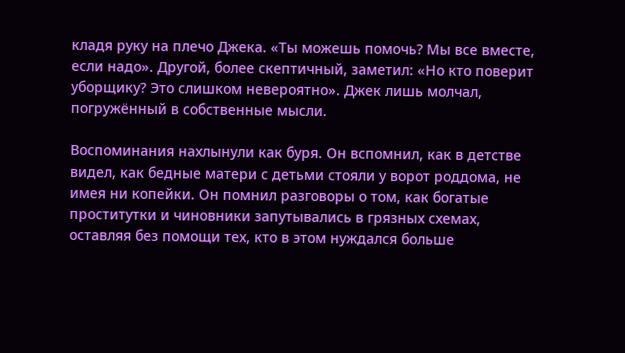кладя руку на плечо Джека. «Ты можешь помочь? Мы все вместе, если надо». Другой, более скептичный, заметил: «Но кто поверит уборщику? Это слишком невероятно». Джек лишь молчал, погружённый в собственные мысли.

Воспоминания нахлынули как буря. Он вспомнил, как в детстве видел, как бедные матери с детьми стояли у ворот роддома, не имея ни копейки. Он помнил разговоры о том, как богатые проститутки и чиновники запутывались в грязных схемах, оставляя без помощи тех, кто в этом нуждался больше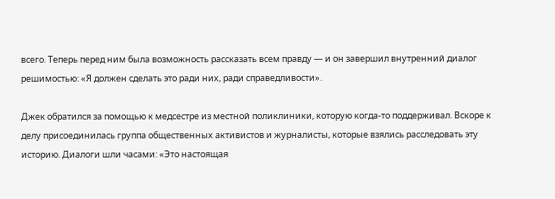всего. Теперь перед ним была возможность рассказать всем правду — и он завершил внутренний диалог решимостью: «Я должен сделать это ради них, ради справедливости».

Джек обратился за помощью к медсестре из местной поликлиники, которую когда-то поддерживал. Вскоре к делу присоединилась группа общественных активистов и журналисты, которые взялись расследовать эту историю. Диалоги шли часами: «Это настоящая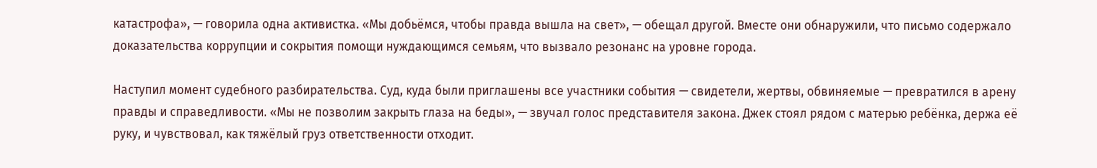катастрофа», — говорила одна активистка. «Мы добьёмся, чтобы правда вышла на свет», — обещал другой. Вместе они обнаружили, что письмо содержало доказательства коррупции и сокрытия помощи нуждающимся семьям, что вызвало резонанс на уровне города.

Наступил момент судебного разбирательства. Суд, куда были приглашены все участники события — свидетели, жертвы, обвиняемые — превратился в арену правды и справедливости. «Мы не позволим закрыть глаза на беды», — звучал голос представителя закона. Джек стоял рядом с матерью ребёнка, держа её руку, и чувствовал, как тяжёлый груз ответственности отходит.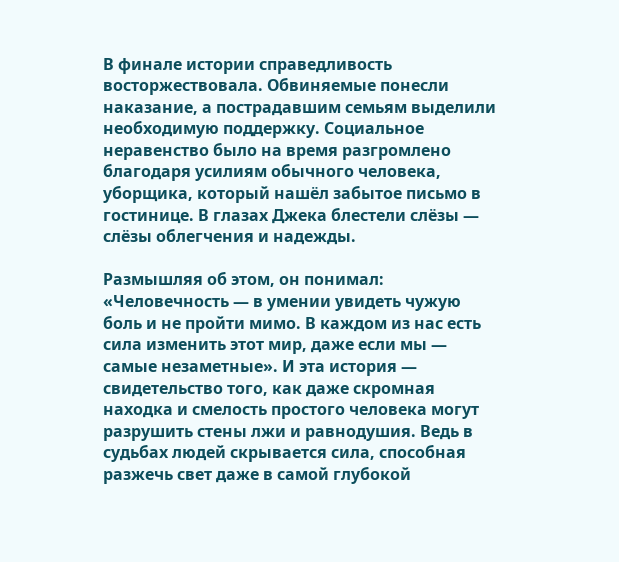В финале истории справедливость восторжествовала. Обвиняемые понесли наказание, а пострадавшим семьям выделили необходимую поддержку. Социальное неравенство было на время разгромлено благодаря усилиям обычного человека, уборщика, который нашёл забытое письмо в гостинице. В глазах Джека блестели слёзы — слёзы облегчения и надежды.

Размышляя об этом, он понимал: «Человечность — в умении увидеть чужую боль и не пройти мимо. В каждом из нас есть сила изменить этот мир, даже если мы — самые незаметные». И эта история — свидетельство того, как даже скромная находка и смелость простого человека могут разрушить стены лжи и равнодушия. Ведь в судьбах людей скрывается сила, способная разжечь свет даже в самой глубокой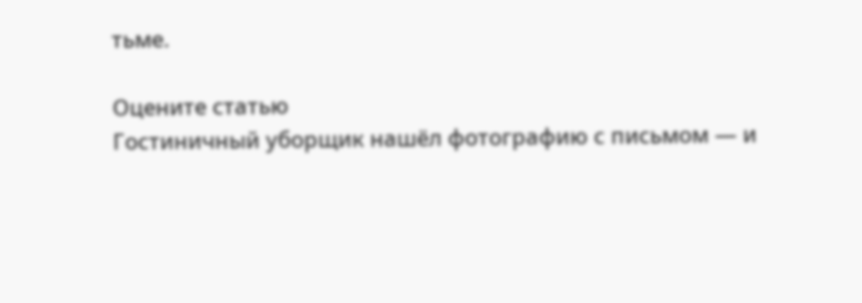тьме.

Оцените статью
Гостиничный уборщик нашёл фотографию с письмом — и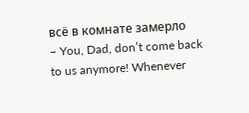всё в комнате замерло
– You, Dad, don’t come back to us anymore! Whenever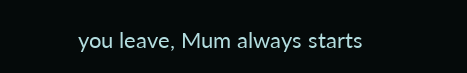you leave, Mum always starts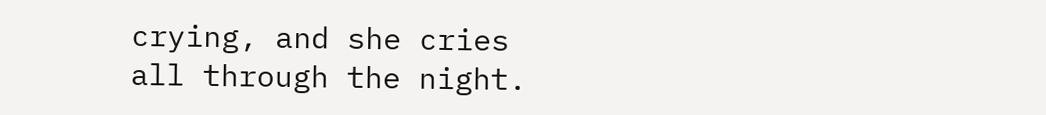crying, and she cries all through the night.